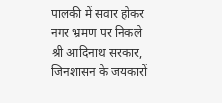पालकी में सवार होकर नगर भ्रमण पर निकले श्री आदिनाथ सरकार, जिनशासन के जयकारों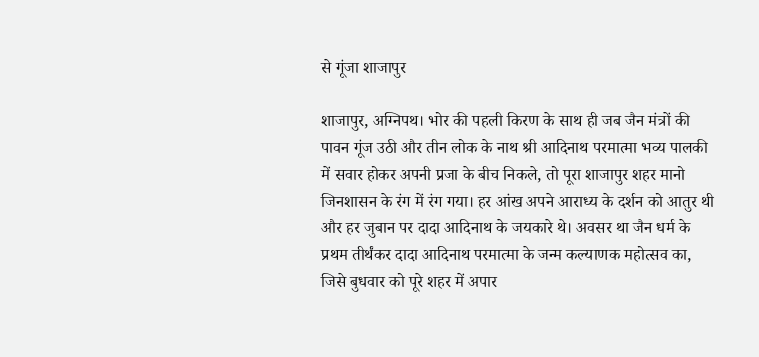से गूंजा शाजापुर

शाजापुर, अग्निपथ। भोर की पहली किरण के साथ ही जब जैन मंत्रों की पावन गूंज उठी और तीन लोक के नाथ श्री आदिनाथ परमात्मा भव्य पालकी में सवार होकर अपनी प्रजा के बीच निकले, तो पूरा शाजापुर शहर मानो जिनशासन के रंग में रंग गया। हर आंख अपने आराध्य के दर्शन को आतुर थी और हर जुबान पर दादा आदिनाथ के जयकारे थे। अवसर था जैन धर्म के प्रथम तीर्थंकर दादा आदिनाथ परमात्मा के जन्म कल्याणक महोत्सव का, जिसे बुधवार को पूरे शहर में अपार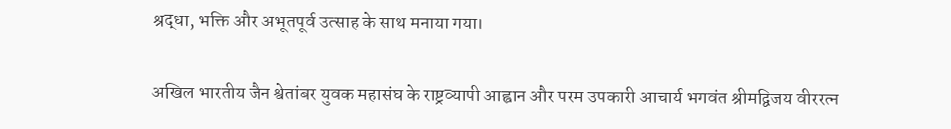श्रद्धा, भक्ति और अभूतपूर्व उत्साह के साथ मनाया गया।

अखिल भारतीय जैन श्वेतांबर युवक महासंघ के राष्ट्रव्यापी आह्वान और परम उपकारी आचार्य भगवंत श्रीमद्विजय वीररत्न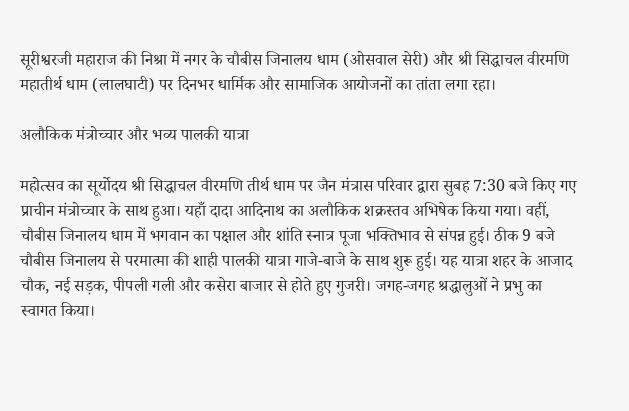सूरीश्वरजी महाराज की निश्रा में नगर के चौबीस जिनालय धाम (ओसवाल सेरी) और श्री सिद्धाचल वीरमणि महातीर्थ धाम (लालघाटी) पर दिनभर धार्मिक और सामाजिक आयोजनों का तांता लगा रहा।

अलौकिक मंत्रोच्चार और भव्य पालकी यात्रा

महोत्सव का सूर्योदय श्री सिद्धाचल वीरमणि तीर्थ धाम पर जैन मंत्रास परिवार द्वारा सुबह 7:30 बजे किए गए प्राचीन मंत्रोच्चार के साथ हुआ। यहाँ दादा आदिनाथ का अलौकिक शक्रस्तव अभिषेक किया गया। वहीं, चौबीस जिनालय धाम में भगवान का पक्षाल और शांति स्नात्र पूजा भक्तिभाव से संपन्न हुई। ठीक 9 बजे चौबीस जिनालय से परमात्मा की शाही पालकी यात्रा गाजे-बाजे के साथ शुरू हुई। यह यात्रा शहर के आजाद चौक, नई सड़क, पीपली गली और कसेरा बाजार से होते हुए गुजरी। जगह-जगह श्रद्धालुओं ने प्रभु का स्वागत किया।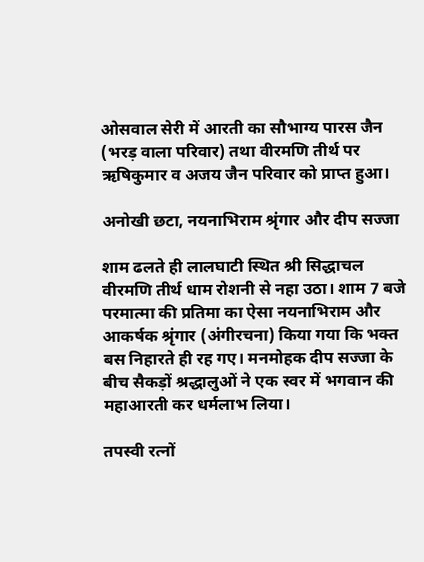ओसवाल सेरी में आरती का सौभाग्य पारस जैन (भरड़ वाला परिवार) तथा वीरमणि तीर्थ पर ऋषिकुमार व अजय जैन परिवार को प्राप्त हुआ।

अनोखी छटा, नयनाभिराम श्रृंगार और दीप सज्जा

शाम ढलते ही लालघाटी स्थित श्री सिद्धाचल वीरमणि तीर्थ धाम रोशनी से नहा उठा। शाम 7 बजे परमात्मा की प्रतिमा का ऐसा नयनाभिराम और आकर्षक श्रृंगार (अंगीरचना) किया गया कि भक्त बस निहारते ही रह गए। मनमोहक दीप सज्जा के बीच सैकड़ों श्रद्धालुओं ने एक स्वर में भगवान की महाआरती कर धर्मलाभ लिया।

तपस्वी रत्नों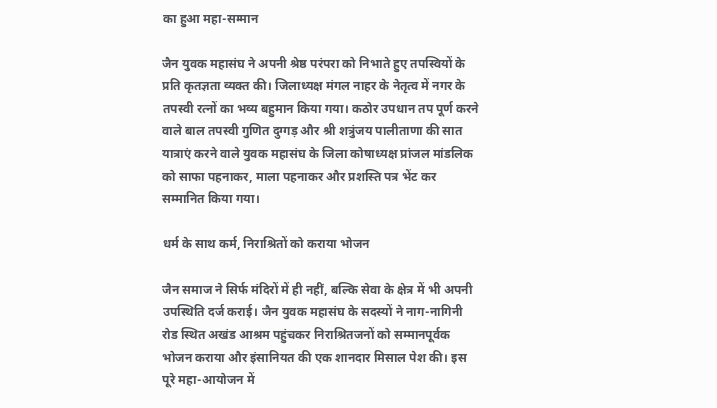का हुआ महा-सम्मान

जैन युवक महासंघ ने अपनी श्रेष्ठ परंपरा को निभाते हुए तपस्वियों के प्रति कृतज्ञता व्यक्त की। जिलाध्यक्ष मंगल नाहर के नेतृत्व में नगर के तपस्वी रत्नों का भव्य बहुमान किया गया। कठोर उपधान तप पूर्ण करने वाले बाल तपस्वी गुणित दुग्गड़ और श्री शत्रुंजय पालीताणा की सात यात्राएं करने वाले युवक महासंघ के जिला कोषाध्यक्ष प्रांजल मांडलिक को साफा पहनाकर, माला पहनाकर और प्रशस्ति पत्र भेंट कर सम्मानित किया गया।

धर्म के साथ कर्म, निराश्रितों को कराया भोजन

जैन समाज ने सिर्फ मंदिरों में ही नहीं, बल्कि सेवा के क्षेत्र में भी अपनी उपस्थिति दर्ज कराई। जैन युवक महासंघ के सदस्यों ने नाग-नागिनी रोड स्थित अखंड आश्रम पहुंचकर निराश्रितजनों को सम्मानपूर्वक भोजन कराया और इंसानियत की एक शानदार मिसाल पेश की। इस पूरे महा-आयोजन में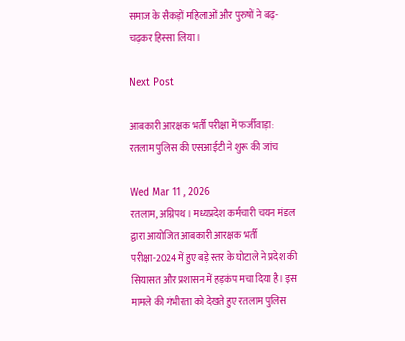समाज के सैकड़ों महिलाओं और पुरुषों ने बढ़-चढ़कर हिस्सा लिया।

Next Post

आबकारी आरक्षक भर्ती परीक्षा में फर्जीवाड़ा: रतलाम पुलिस की एसआईटी ने शुरू की जांच

Wed Mar 11 , 2026
रतलाम, अग्निपथ। मध्यप्रदेश कर्मचारी चयन मंडल द्वारा आयोजित आबकारी आरक्षक भर्ती परीक्षा-2024 में हुए बड़े स्तर के घोटाले ने प्रदेश की सियासत और प्रशासन में हड़कंप मचा दिया है। इस मामले की गंभीरता को देखते हुए रतलाम पुलिस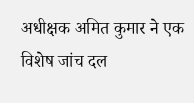अधीक्षक अमित कुमार ने एक विशेष जांच दल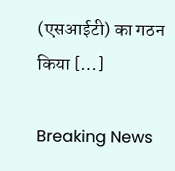(एसआईटी) का गठन किया […]

Breaking News